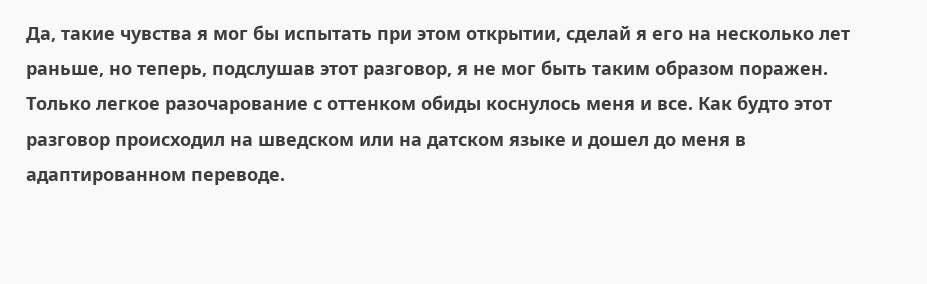Да, такие чувства я мог бы испытать при этом открытии, сделай я его на несколько лет раньше, но теперь, подслушав этот разговор, я не мог быть таким образом поражен. Только легкое разочарование с оттенком обиды коснулось меня и все. Как будто этот разговор происходил на шведском или на датском языке и дошел до меня в адаптированном переводе.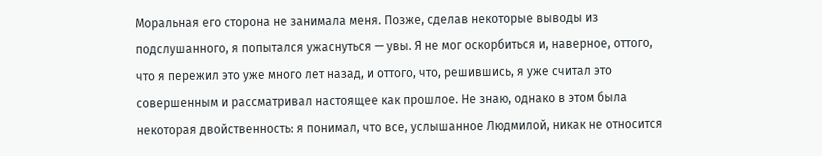Моральная его сторона не занимала меня. Позже, сделав некоторые выводы из подслушанного, я попытался ужаснуться — увы. Я не мог оскорбиться и, наверное, оттого, что я пережил это уже много лет назад, и оттого, что, решившись, я уже считал это совершенным и рассматривал настоящее как прошлое. Не знаю, однако в этом была некоторая двойственность: я понимал, что все, услышанное Людмилой, никак не относится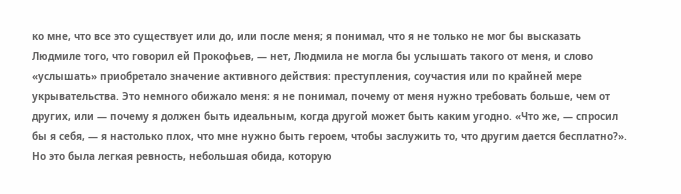ко мне, что все это существует или до, или после меня; я понимал, что я не только не мог бы высказать Людмиле того, что говорил ей Прокофьев, — нет, Людмила не могла бы услышать такого от меня, и слово «услышать» приобретало значение активного действия: преступления, соучастия или по крайней мере укрывательства. Это немного обижало меня: я не понимал, почему от меня нужно требовать больше, чем от других, или — почему я должен быть идеальным, когда другой может быть каким угодно. «Что же, — спросил бы я себя, — я настолько плох, что мне нужно быть героем, чтобы заслужить то, что другим дается бесплатно?». Но это была легкая ревность, небольшая обида, которую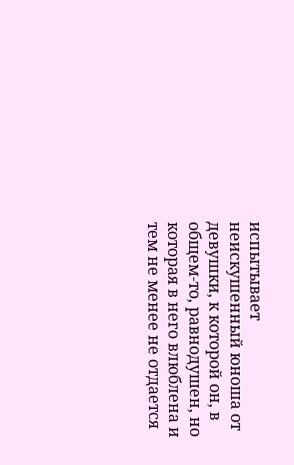испытывает неискушенный юноша от девушки, к которой он, в общем-то, равнодушен, но которая в него влюблена и тем не менее не отдается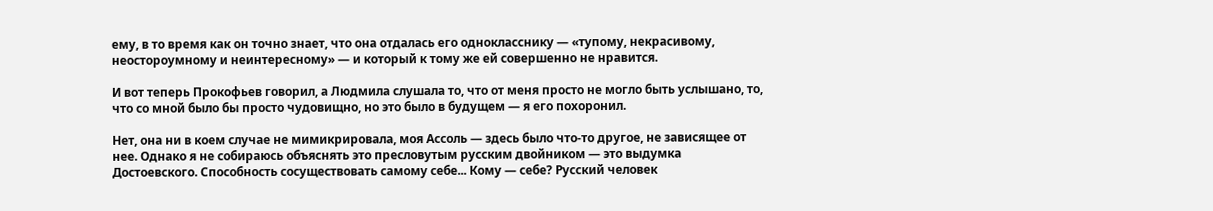ему, в то время как он точно знает, что она отдалась его однокласснику — «тупому, некрасивому, неостороумному и неинтересному» — и который к тому же ей совершенно не нравится.

И вот теперь Прокофьев говорил, а Людмила слушала то, что от меня просто не могло быть услышано, то, что со мной было бы просто чудовищно, но это было в будущем — я его похоронил.

Нет, она ни в коем случае не мимикрировала, моя Ассоль — здесь было что-то другое, не зависящее от нее. Однако я не собираюсь объяснять это пресловутым русским двойником — это выдумка Достоевского. Способность сосуществовать самому себе... Кому — себе? Русский человек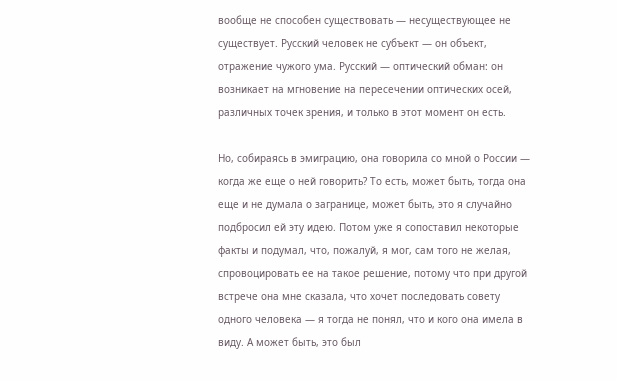вообще не способен существовать — несуществующее не существует. Русский человек не субъект — он объект, отражение чужого ума. Русский — оптический обман: он возникает на мгновение на пересечении оптических осей, различных точек зрения, и только в этот момент он есть.

Но, собираясь в эмиграцию, она говорила со мной о России — когда же еще о ней говорить? То есть, может быть, тогда она еще и не думала о загранице, может быть, это я случайно подбросил ей эту идею. Потом уже я сопоставил некоторые факты и подумал, что, пожалуй, я мог, сам того не желая, спровоцировать ее на такое решение, потому что при другой встрече она мне сказала, что хочет последовать совету одного человека — я тогда не понял, что и кого она имела в виду. А может быть, это был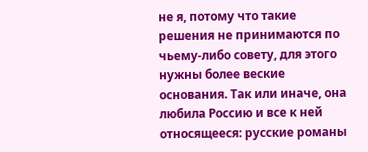не я, потому что такие решения не принимаются по чьему-либо совету, для этого нужны более веские основания. Так или иначе, она любила Россию и все к ней относящееся: русские романы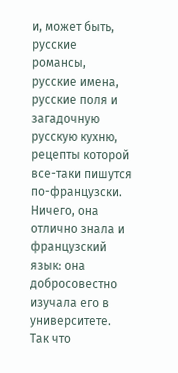и, может быть, русские романсы, русские имена, русские поля и загадочную русскую кухню, рецепты которой все-таки пишутся по-французски. Ничего, она отлично знала и французский язык: она добросовестно изучала его в университете. Так что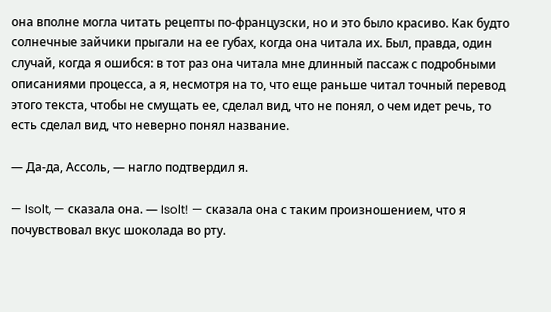она вполне могла читать рецепты по-французски, но и это было красиво. Как будто солнечные зайчики прыгали на ее губах, когда она читала их. Был, правда, один случай, когда я ошибся: в тот раз она читала мне длинный пассаж с подробными описаниями процесса, а я, несмотря на то, что еще раньше читал точный перевод этого текста, чтобы не смущать ее, сделал вид, что не понял, о чем идет речь, то есть сделал вид, что неверно понял название.

— Да-да, Ассоль, — нагло подтвердил я.

— Isolt, — сказала она. — Isolt! — сказала она с таким произношением, что я почувствовал вкус шоколада во рту.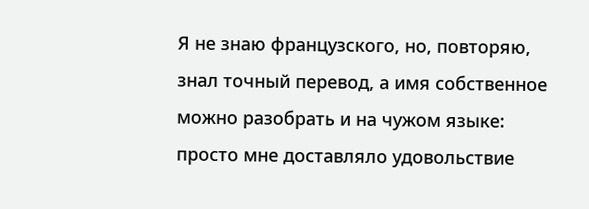Я не знаю французского, но, повторяю, знал точный перевод, а имя собственное можно разобрать и на чужом языке: просто мне доставляло удовольствие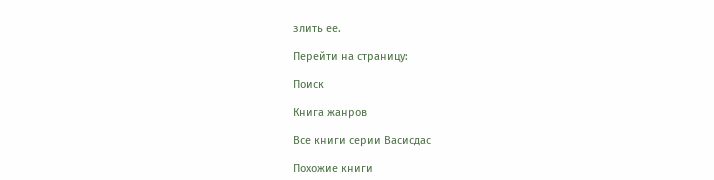злить ее.

Перейти на страницу:

Поиск

Книга жанров

Все книги серии Васисдас

Похожие книги